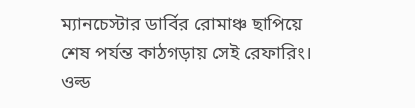ম্যানচেস্টার ডার্বির রোমাঞ্চ ছাপিয়ে শেষ পর্যন্ত কাঠগড়ায় সেই রেফারিং। ওল্ড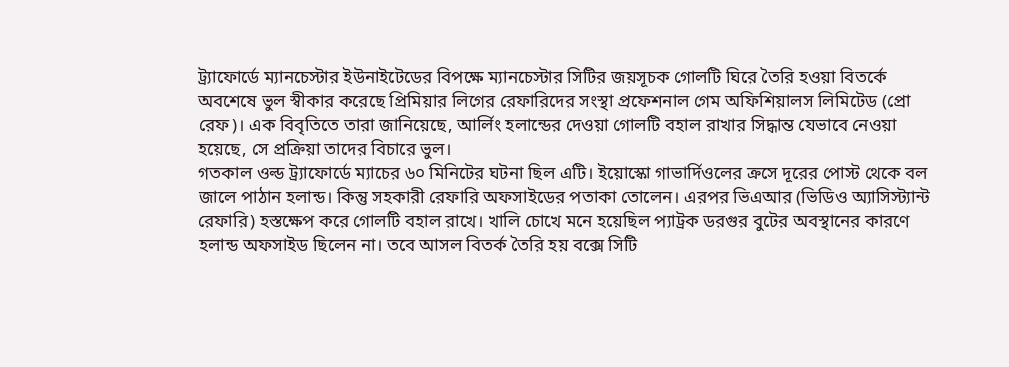ট্র্যাফোর্ডে ম্যানচেস্টার ইউনাইটেডের বিপক্ষে ম্যানচেস্টার সিটির জয়সূচক গোলটি ঘিরে তৈরি হওয়া বিতর্কে অবশেষে ভুল স্বীকার করেছে প্রিমিয়ার লিগের রেফারিদের সংস্থা প্রফেশনাল গেম অফিশিয়ালস লিমিটেড (প্রো রেফ)। এক বিবৃতিতে তারা জানিয়েছে, আর্লিং হলান্ডের দেওয়া গোলটি বহাল রাখার সিদ্ধান্ত যেভাবে নেওয়া হয়েছে, সে প্রক্রিয়া তাদের বিচারে ভুল।
গতকাল ওল্ড ট্র্যাফোর্ডে ম্যাচের ৬০ মিনিটের ঘটনা ছিল এটি। ইয়োস্কো গাভার্দিওলের ক্রসে দূরের পোস্ট থেকে বল জালে পাঠান হলান্ড। কিন্তু সহকারী রেফারি অফসাইডের পতাকা তোলেন। এরপর ভিএআর (ভিডিও অ্যাসিস্ট্যান্ট রেফারি) হস্তক্ষেপ করে গোলটি বহাল রাখে। খালি চোখে মনে হয়েছিল প্যাট্রক ডরগুর বুটের অবস্থানের কারণে হলান্ড অফসাইড ছিলেন না। তবে আসল বিতর্ক তৈরি হয় বক্সে সিটি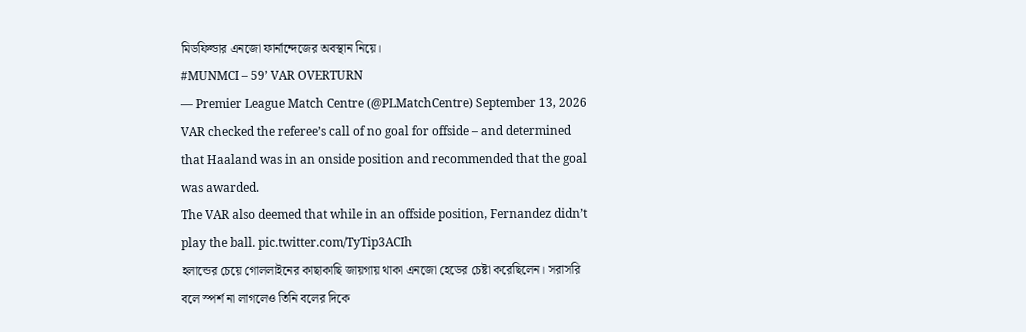মিডফিল্ডার এনজো ফার্নান্দেজের অবস্থান নিয়ে।
#MUNMCI – 59’ VAR OVERTURN
— Premier League Match Centre (@PLMatchCentre) September 13, 2026
VAR checked the referee’s call of no goal for offside – and determined that Haaland was in an onside position and recommended that the goal was awarded.
The VAR also deemed that while in an offside position, Fernandez didn’t play the ball. pic.twitter.com/TyTip3ACIh
হলান্ডের চেয়ে গোললাইনের কাছাকাছি জায়গায় থাকা এনজো হেডের চেষ্টা করেছিলেন। সরাসরি বলে স্পর্শ না লাগলেও তিনি বলের দিকে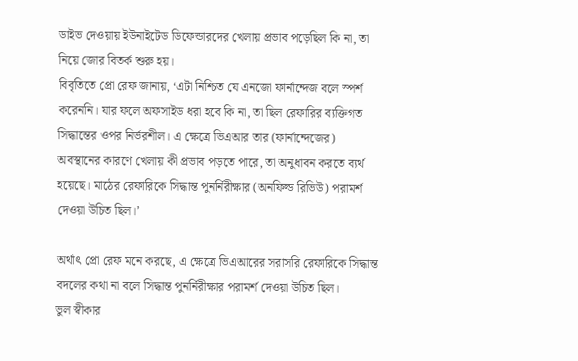ডাইভ দেওয়ায় ইউনাইটেড ডিফেন্ডারদের খেলায় প্রভাব পড়েছিল কি না, তা নিয়ে জোর বিতর্ক শুরু হয়।
বিবৃতিতে প্রো রেফ জানায়, ‘এটা নিশ্চিত যে এনজো ফার্নান্দেজ বলে স্পর্শ করেননি। যার ফলে অফসাইড ধরা হবে কি না, তা ছিল রেফারির ব্যক্তিগত সিদ্ধান্তের ওপর নির্ভরশীল। এ ক্ষেত্রে ভিএআর তার (ফার্নান্দেজের) অবস্থানের কারণে খেলায় কী প্রভাব পড়তে পারে, তা অনুধাবন করতে ব্যর্থ হয়েছে। মাঠের রেফারিকে সিদ্ধান্ত পুনর্নিরীক্ষার (অনফিল্ড রিভিউ) পরামর্শ দেওয়া উচিত ছিল।’

অর্থাৎ প্রো রেফ মনে করছে, এ ক্ষেত্রে ভিএআরের সরাসরি রেফারিকে সিদ্ধান্ত বদলের কথা না বলে সিদ্ধান্ত পুনর্নিরীক্ষার পরামর্শ দেওয়া উচিত ছিল।
ভুল স্বীকার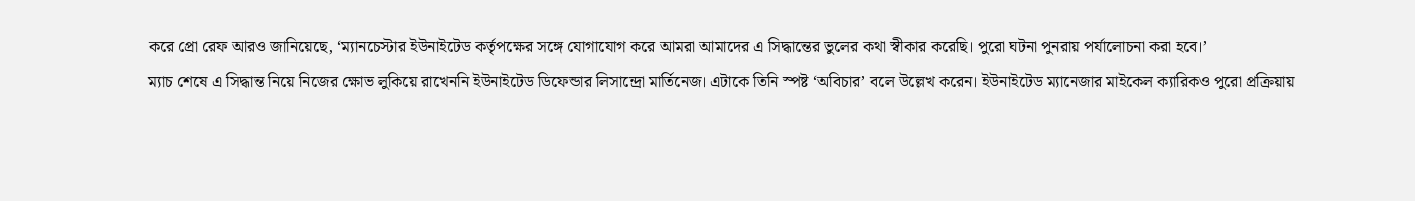করে প্রো রেফ আরও জানিয়েছে, ‘ম্যানচেস্টার ইউনাইটেড কর্তৃপক্ষের সঙ্গে যোগাযোগ করে আমরা আমাদের এ সিদ্ধান্তের ভুলের কথা স্বীকার করেছি। পুরো ঘটনা পুনরায় পর্যালোচনা করা হবে।’
ম্যাচ শেষে এ সিদ্ধান্ত নিয়ে নিজের ক্ষোভ লুকিয়ে রাখেননি ইউনাইটেড ডিফেন্ডার লিসান্দ্রো মার্তিনেজ। এটাকে তিনি স্পষ্ট ‘অবিচার’ বলে উল্লেখ করেন। ইউনাইটেড ম্যানেজার মাইকেল ক্যারিকও পুরো প্রক্রিয়ায়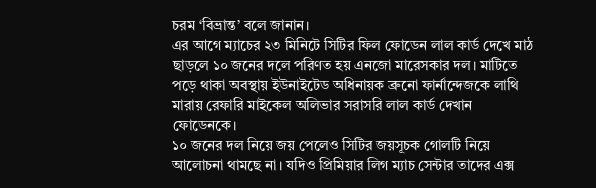চরম ‘বিভ্রান্ত’ বলে জানান।
এর আগে ম্যাচের ২৩ মিনিটে সিটির ফিল ফোডেন লাল কার্ড দেখে মাঠ ছাড়লে ১০ জনের দলে পরিণত হয় এনজো মারেসকার দল। মাটিতে পড়ে থাকা অবস্থায় ইউনাইটেড অধিনায়ক ব্রুনো ফার্নান্দেজকে লাথি মারায় রেফারি মাইকেল অলিভার সরাসরি লাল কার্ড দেখান ফোডেনকে।
১০ জনের দল নিয়ে জয় পেলেও সিটির জয়সূচক গোলটি নিয়ে আলোচনা থামছে না। যদিও প্রিমিয়ার লিগ ম্যাচ সেন্টার তাদের এক্স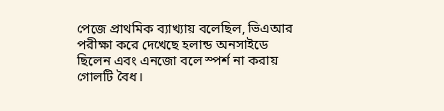পেজে প্রাথমিক ব্যাখ্যায় বলেছিল, ভিএআর পরীক্ষা করে দেখেছে হলান্ড অনসাইডে ছিলেন এবং এনজো বলে স্পর্শ না করায় গোলটি বৈধ।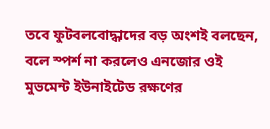তবে ফুটবলবোদ্ধাদের বড় অংশই বলছেন, বলে স্পর্শ না করলেও এনজোর ওই মুভমেন্ট ইউনাইটেড রক্ষণের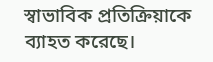স্বাভাবিক প্রতিক্রিয়াকে ব্যাহত করেছে।